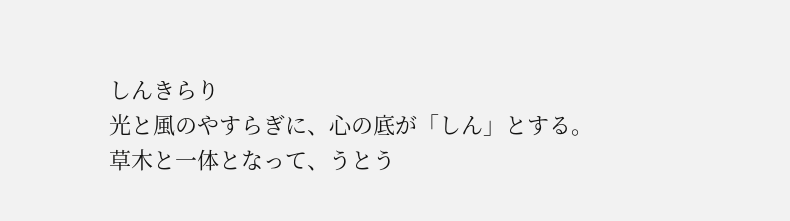しんきらり
光と風のやすらぎに、心の底が「しん」とする。草木と一体となって、うとう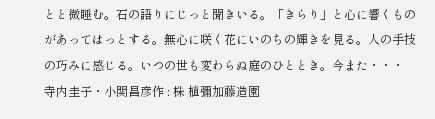とと微睡む。石の語りにじっと聞きいる。「きらり」と心に響くものがあってはっとする。無心に咲く花にいのちの輝きを見る。人の手技の巧みに感じる。いつの世も変わらぬ庭のひととき。今また・・・
寺内圭子・小関昌彦作 : 株 植彌加藤造園